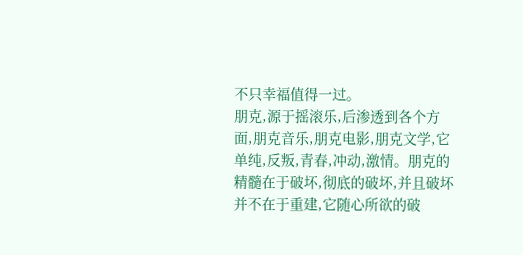不只幸福值得一过。
朋克,源于摇滚乐,后渗透到各个方面,朋克音乐,朋克电影,朋克文学,它单纯,反叛,青春,冲动,激情。朋克的精髓在于破坏,彻底的破坏,并且破坏并不在于重建,它随心所欲的破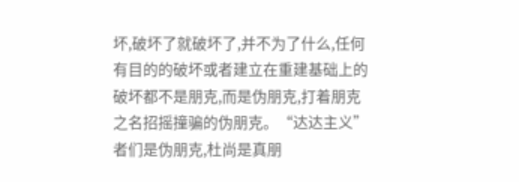坏,破坏了就破坏了,并不为了什么,任何有目的的破坏或者建立在重建基础上的破坏都不是朋克,而是伪朋克,打着朋克之名招摇撞骗的伪朋克。“达达主义”者们是伪朋克,杜尚是真朋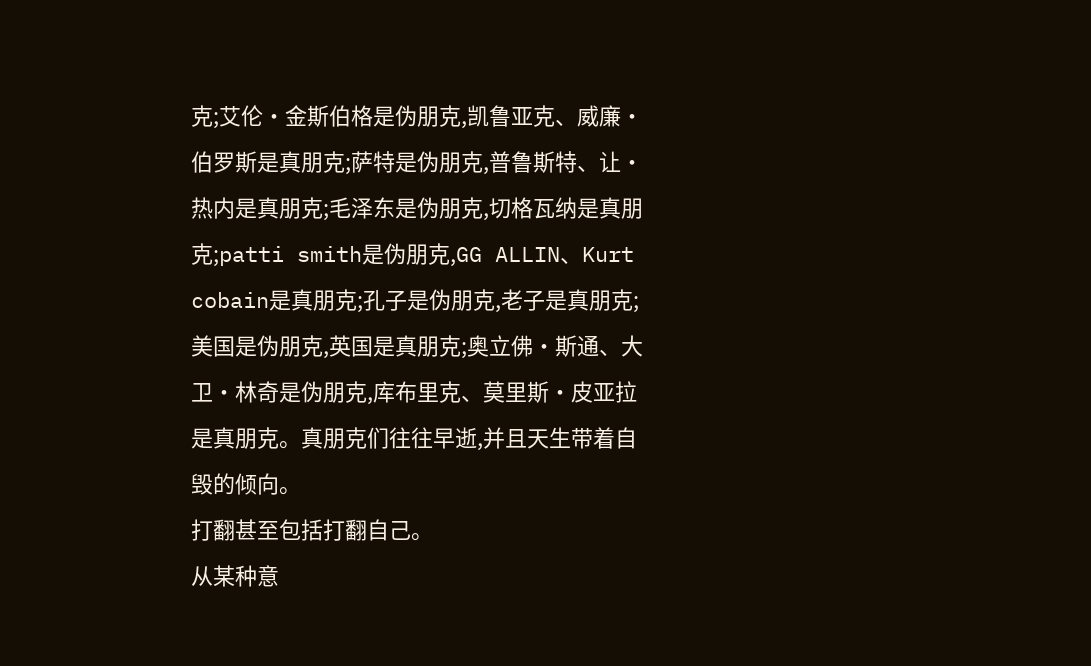克;艾伦·金斯伯格是伪朋克,凯鲁亚克、威廉·伯罗斯是真朋克;萨特是伪朋克,普鲁斯特、让·热内是真朋克;毛泽东是伪朋克,切格瓦纳是真朋克;patti smith是伪朋克,GG ALLIN、Kurt cobain是真朋克;孔子是伪朋克,老子是真朋克;美国是伪朋克,英国是真朋克;奥立佛·斯通、大卫·林奇是伪朋克,库布里克、莫里斯·皮亚拉是真朋克。真朋克们往往早逝,并且天生带着自毁的倾向。
打翻甚至包括打翻自己。
从某种意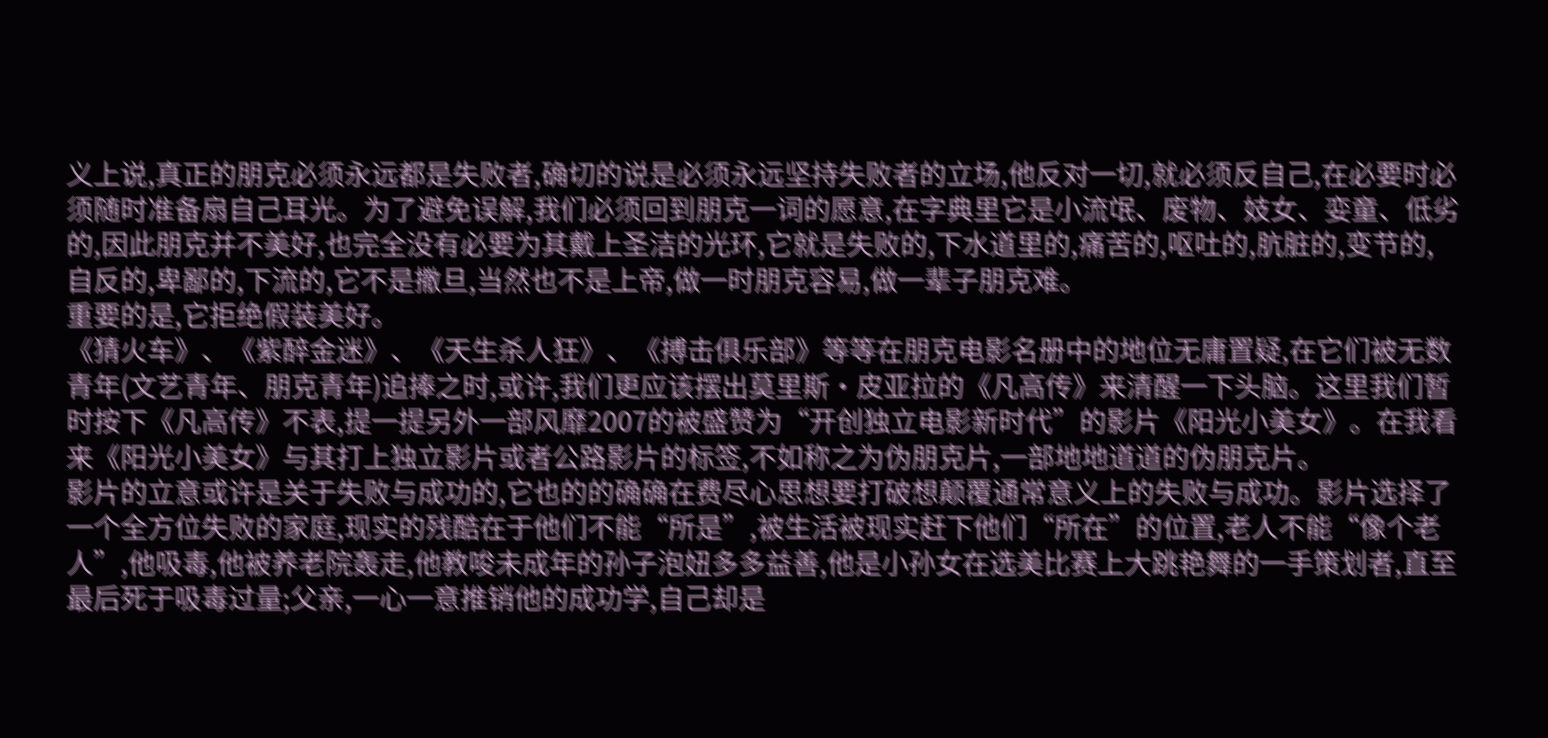义上说,真正的朋克必须永远都是失败者,确切的说是必须永远坚持失败者的立场,他反对一切,就必须反自己,在必要时必须随时准备扇自己耳光。为了避免误解,我们必须回到朋克一词的愿意,在字典里它是小流氓、废物、妓女、娈童、低劣的,因此朋克并不美好,也完全没有必要为其戴上圣洁的光环,它就是失败的,下水道里的,痛苦的,呕吐的,肮脏的,变节的,自反的,卑鄙的,下流的,它不是撒旦,当然也不是上帝,做一时朋克容易,做一辈子朋克难。
重要的是,它拒绝假装美好。
《猜火车》、《紫醉金迷》、《天生杀人狂》、《搏击俱乐部》等等在朋克电影名册中的地位无庸置疑,在它们被无数青年(文艺青年、朋克青年)追捧之时,或许,我们更应该摆出莫里斯·皮亚拉的《凡高传》来清醒一下头脑。这里我们暂时按下《凡高传》不表,提一提另外一部风靡2007的被盛赞为“开创独立电影新时代”的影片《阳光小美女》。在我看来《阳光小美女》与其打上独立影片或者公路影片的标签,不如称之为伪朋克片,一部地地道道的伪朋克片。
影片的立意或许是关于失败与成功的,它也的的确确在费尽心思想要打破想颠覆通常意义上的失败与成功。影片选择了一个全方位失败的家庭,现实的残酷在于他们不能“所是”,被生活被现实赶下他们“所在”的位置,老人不能“像个老人”,他吸毒,他被养老院轰走,他教唆未成年的孙子泡妞多多益善,他是小孙女在选美比赛上大跳艳舞的一手策划者,直至最后死于吸毒过量;父亲,一心一意推销他的成功学,自己却是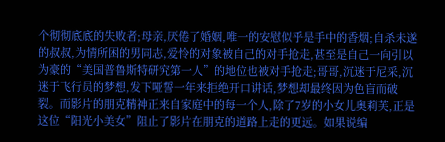个彻彻底底的失败者;母亲,厌倦了婚姻,唯一的安慰似乎是手中的香烟;自杀未遂的叔叔,为情所困的男同志,爱怜的对象被自己的对手抢走,甚至是自己一向引以为豪的“美国普鲁斯特研究第一人”的地位也被对手抢走;哥哥,沉迷于尼采,沉迷于飞行员的梦想,发下哑誓一年来拒绝开口讲话,梦想却最终因为色盲而破裂。而影片的朋克精神正来自家庭中的每一个人,除了7岁的小女儿奥莉芙,正是这位“阳光小美女”阻止了影片在朋克的道路上走的更远。如果说编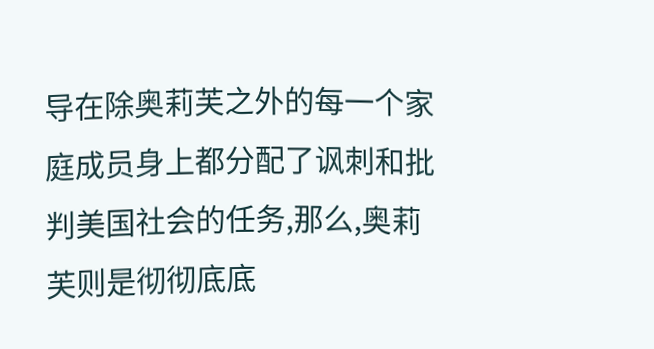导在除奥莉芙之外的每一个家庭成员身上都分配了讽刺和批判美国社会的任务,那么,奥莉芙则是彻彻底底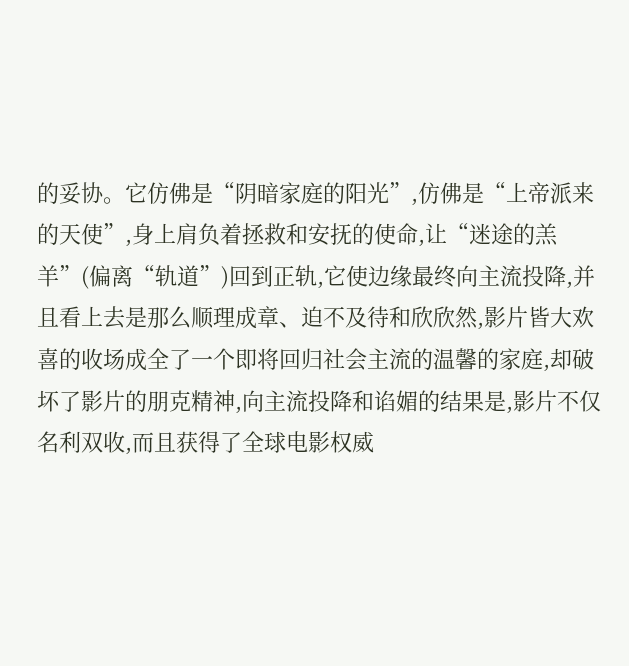的妥协。它仿佛是“阴暗家庭的阳光”,仿佛是“上帝派来的天使”,身上肩负着拯救和安抚的使命,让“迷途的羔羊”(偏离“轨道”)回到正轨,它使边缘最终向主流投降,并且看上去是那么顺理成章、迫不及待和欣欣然,影片皆大欢喜的收场成全了一个即将回归社会主流的温馨的家庭,却破坏了影片的朋克精神,向主流投降和谄媚的结果是,影片不仅名利双收,而且获得了全球电影权威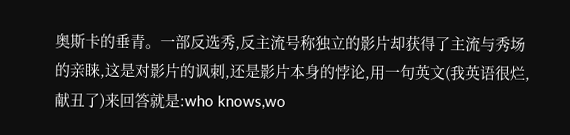奥斯卡的垂青。一部反选秀,反主流号称独立的影片却获得了主流与秀场的亲睐,这是对影片的讽刺,还是影片本身的悖论,用一句英文(我英语很烂,献丑了)来回答就是:who knows,wo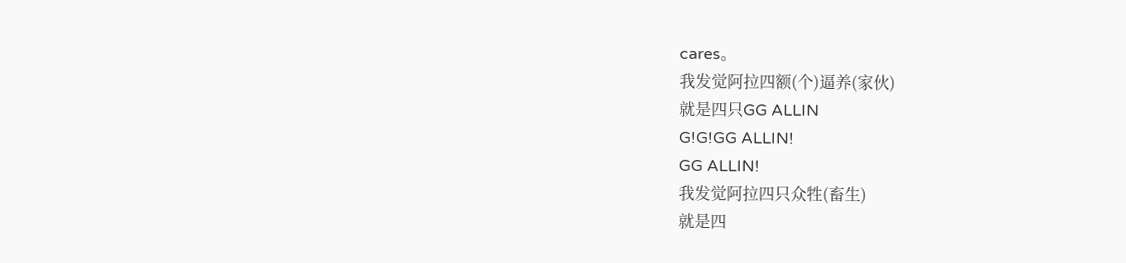cares。
我发觉阿拉四额(个)逼养(家伙)
就是四只GG ALLIN
G!G!GG ALLIN!
GG ALLIN!
我发觉阿拉四只众牲(畜生)
就是四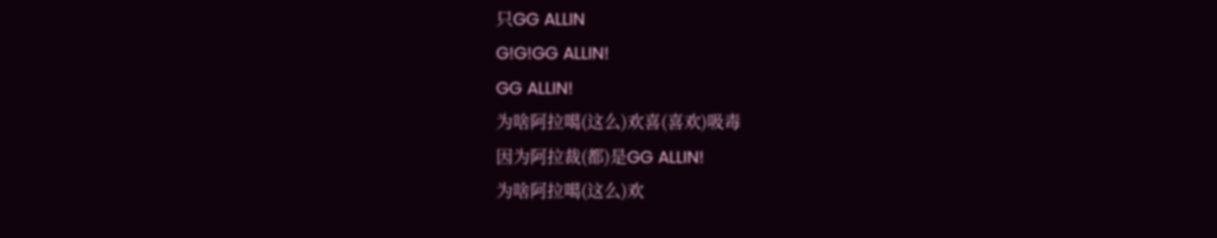只GG ALLIN
G!G!GG ALLIN!
GG ALLIN!
为啥阿拉噶(这么)欢喜(喜欢)吸毒
因为阿拉裁(都)是GG ALLIN!
为啥阿拉噶(这么)欢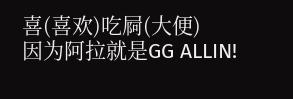喜(喜欢)吃屙(大便)
因为阿拉就是GG ALLIN!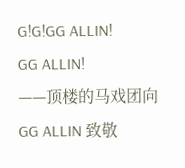G!G!GG ALLIN!
GG ALLIN!
——顶楼的马戏团向GG ALLIN 致敬